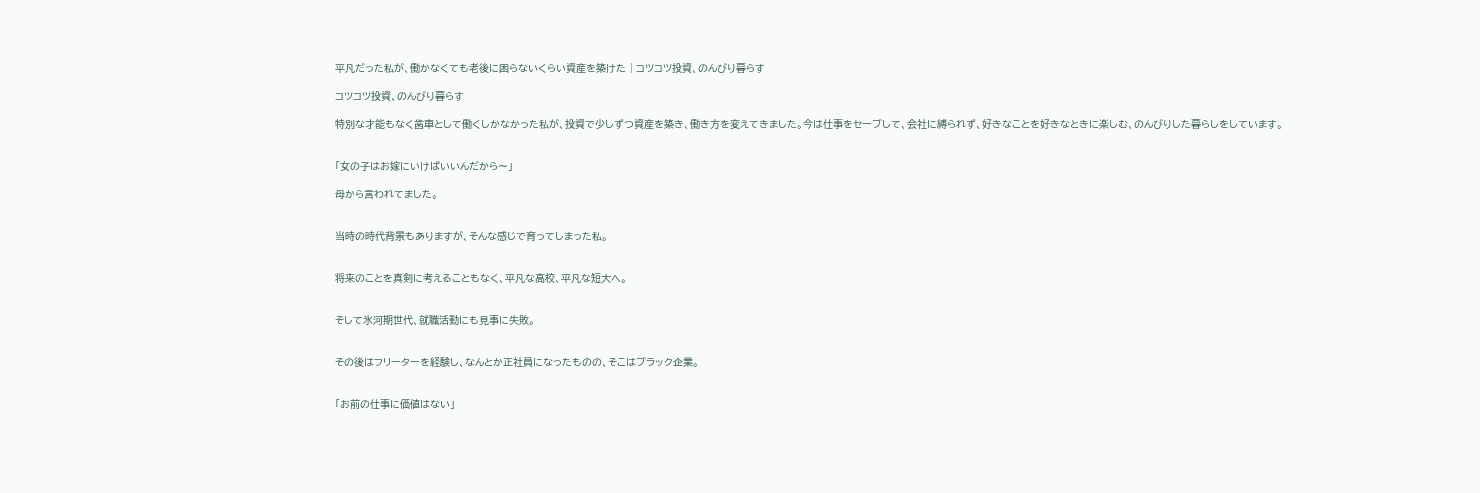平凡だった私が、働かなくても老後に困らないくらい資産を築けた | コツコツ投資、のんびり暮らす

コツコツ投資、のんびり暮らす

特別な才能もなく歯車として働くしかなかった私が、投資で少しずつ資産を築き、働き方を変えてきました。今は仕事をセーブして、会社に縛られず、好きなことを好きなときに楽しむ、のんびりした暮らしをしています。


「女の子はお嫁にいけばいいんだから〜」

母から言われてました。


当時の時代背景もありますが、そんな感じで育ってしまった私。


将来のことを真剣に考えることもなく、平凡な高校、平凡な短大へ。


そして氷河期世代、就職活動にも見事に失敗。


その後はフリーターを経験し、なんとか正社員になったものの、そこはブラック企業。


「お前の仕事に価値はない」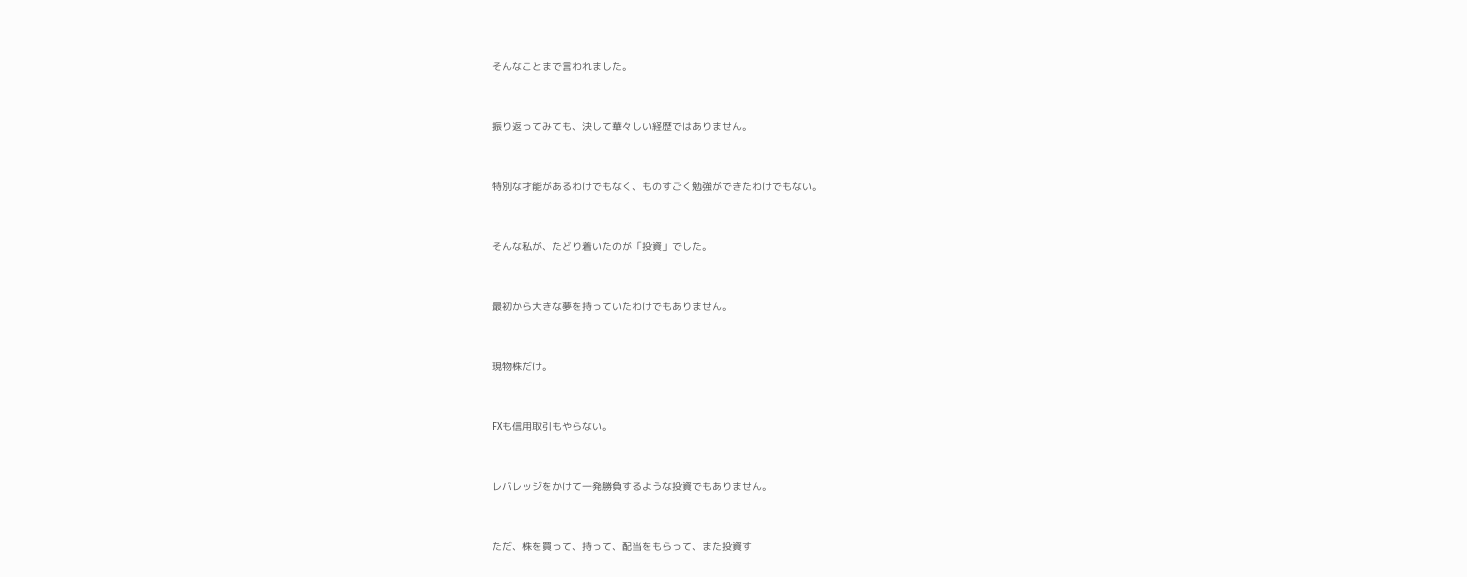そんなことまで言われました。


振り返ってみても、決して華々しい経歴ではありません。


特別な才能があるわけでもなく、ものすごく勉強ができたわけでもない。


そんな私が、たどり着いたのが「投資」でした。


最初から大きな夢を持っていたわけでもありません。


現物株だけ。


FXも信用取引もやらない。


レバレッジをかけて一発勝負するような投資でもありません。


ただ、株を買って、持って、配当をもらって、また投資す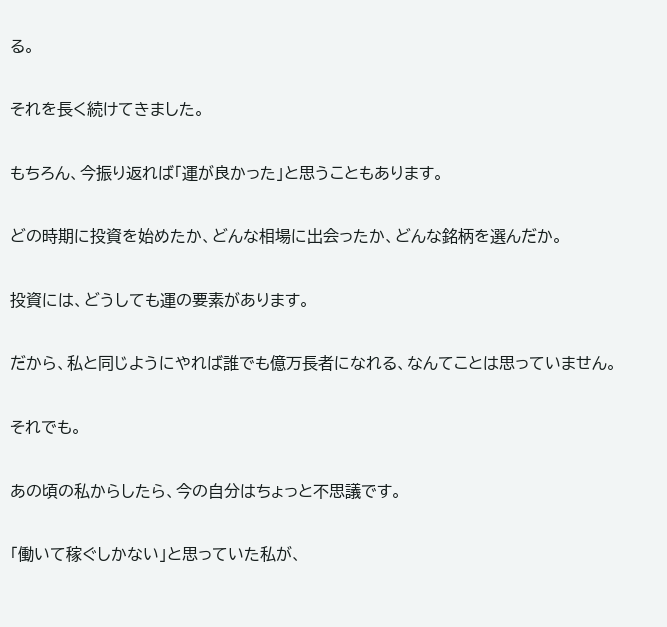る。


それを長く続けてきました。


もちろん、今振り返れば「運が良かった」と思うこともあります。


どの時期に投資を始めたか、どんな相場に出会ったか、どんな銘柄を選んだか。


投資には、どうしても運の要素があります。


だから、私と同じようにやれば誰でも億万長者になれる、なんてことは思っていません。


それでも。


あの頃の私からしたら、今の自分はちょっと不思議です。


「働いて稼ぐしかない」と思っていた私が、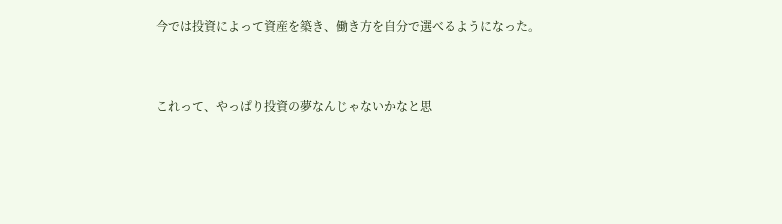今では投資によって資産を築き、働き方を自分で選べるようになった。


これって、やっぱり投資の夢なんじゃないかなと思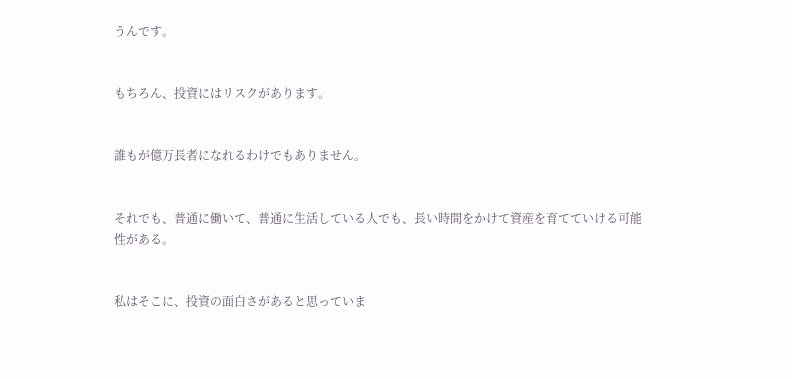うんです。


もちろん、投資にはリスクがあります。


誰もが億万長者になれるわけでもありません。


それでも、普通に働いて、普通に生活している人でも、長い時間をかけて資産を育てていける可能性がある。


私はそこに、投資の面白さがあると思っていま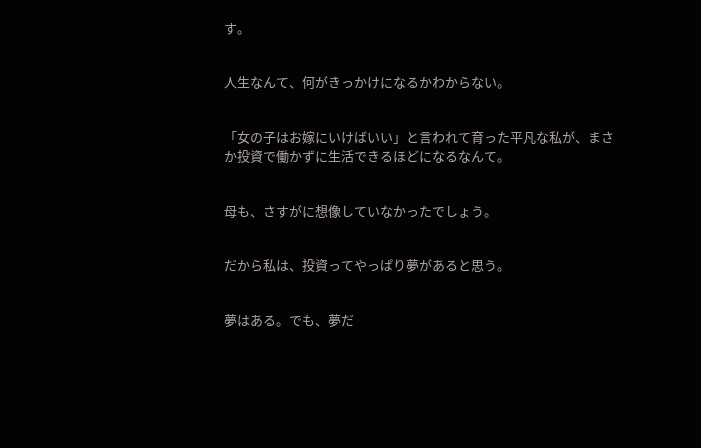す。


人生なんて、何がきっかけになるかわからない。


「女の子はお嫁にいけばいい」と言われて育った平凡な私が、まさか投資で働かずに生活できるほどになるなんて。


母も、さすがに想像していなかったでしょう。


だから私は、投資ってやっぱり夢があると思う。


夢はある。でも、夢だ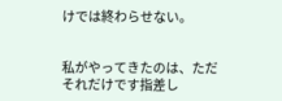けでは終わらせない。


私がやってきたのは、ただそれだけです指差し